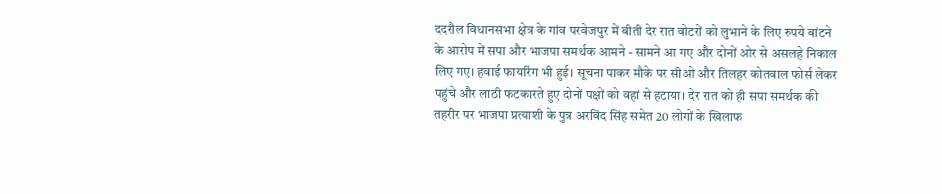ददरौल विधानसभा क्षेत्र के गांव परवेजपुर में बीती देर रात वोटरों को लुभाने के लिए रुपये बांटने के आरोप में सपा और भाजपा समर्थक आमने - सामने आ गए और दोनों ओर से असलहे निकाल लिए गए। हवाई फायरिंग भी हुई। सूचना पाकर मौके पर सीओ और तिलहर कोतवाल फोर्स लेकर पहुंचे और लाठी फटकारते हुए दोनों पक्षों को वहां से हटाया। देर रात को ही सपा समर्थक की तहरीर पर भाजपा प्रत्याशी के पुत्र अरविंद सिंह समेत 20 लोगों के खिलाफ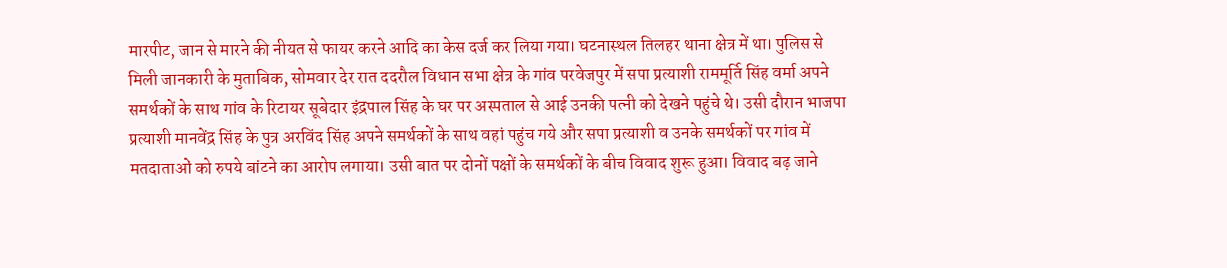मारपीट, जान से मारने की नीयत से फायर करने आदि का केस दर्ज कर लिया गया। घटनास्थल तिलहर थाना क्षेत्र में था। पुलिस से मिली जानकारी के मुताबिक, सोमवार देर रात ददरौल विधान सभा क्षेत्र के गांव परवेजपुर में सपा प्रत्याशी राममूर्ति सिंह वर्मा अपने समर्थकों के साथ गांव के रिटायर सूबेदार इंद्रपाल सिंह के घर पर अस्पताल से आई उनकी पत्नी को देखने पहुंचे थे। उसी दौरान भाजपा प्रत्याशी मानवेंद्र सिंह के पुत्र अरविंद सिंह अपने समर्थकों के साथ वहां पहुंच गये और सपा प्रत्याशी व उनके समर्थकों पर गांव में मतदाताओं को रुपये बांटने का आरोप लगाया। उसी बात पर दोनों पक्षों के समर्थकों के बीच विवाद शुरू हुआ। विवाद बढ़ जाने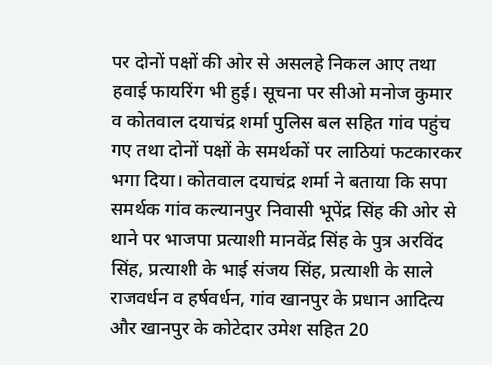पर दोनों पक्षों की ओर से असलहे निकल आए तथा हवाई फायरिंग भी हुई। सूचना पर सीओ मनोज कुमार व कोतवाल दयाचंद्र शर्मा पुलिस बल सहित गांव पहुंच गए तथा दोनों पक्षों के समर्थकों पर लाठियां फटकारकर भगा दिया। कोतवाल दयाचंद्र शर्मा ने बताया कि सपा समर्थक गांव कल्यानपुर निवासी भूपेंद्र सिंह की ओर से थाने पर भाजपा प्रत्याशी मानवेंद्र सिंह के पुत्र अरविंद सिंह, प्रत्याशी के भाई संजय सिंह, प्रत्याशी के साले राजवर्धन व हर्षवर्धन, गांव खानपुर के प्रधान आदित्य और खानपुर के कोटेदार उमेश सहित 20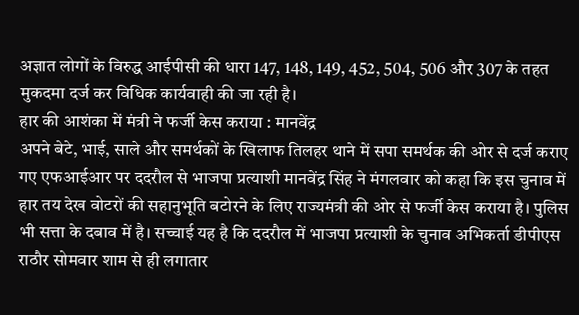अज्ञात लोगों के विरुद्ध आईपीसी की धारा 147, 148, 149, 452, 504, 506 और 307 के तहत मुकदमा दर्ज कर विधिक कार्यवाही की जा रही है।
हार की आशंका में मंत्री ने फर्जी केस कराया : मानवेंद्र
अपने बेटे, भाई, साले और समर्थकों के खिलाफ तिलहर थाने में सपा समर्थक की ओर से दर्ज कराए गए एफआईआर पर ददरौल से भाजपा प्रत्याशी मानवेंद्र सिंह ने मंगलवार को कहा कि इस चुनाव में हार तय देख वोटरों की सहानुभूति बटोरने के लिए राज्यमंत्री की ओर से फर्जी केस कराया है। पुलिस भी सत्ता के दबाव में है। सच्चाई यह है कि ददरौल में भाजपा प्रत्याशी के चुनाव अभिकर्ता डीपीएस राठौर सोमवार शाम से ही लगातार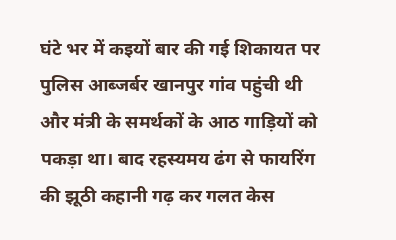घंटे भर में कइयों बार की गई शिकायत पर पुलिस आब्जर्बर खानपुर गांव पहुंची थी और मंत्री के समर्थकों के आठ गाड़ियों को पकड़ा था। बाद रहस्यमय ढंग से फायरिंग की झूठी कहानी गढ़ कर गलत केस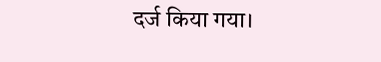दर्ज किया गया।